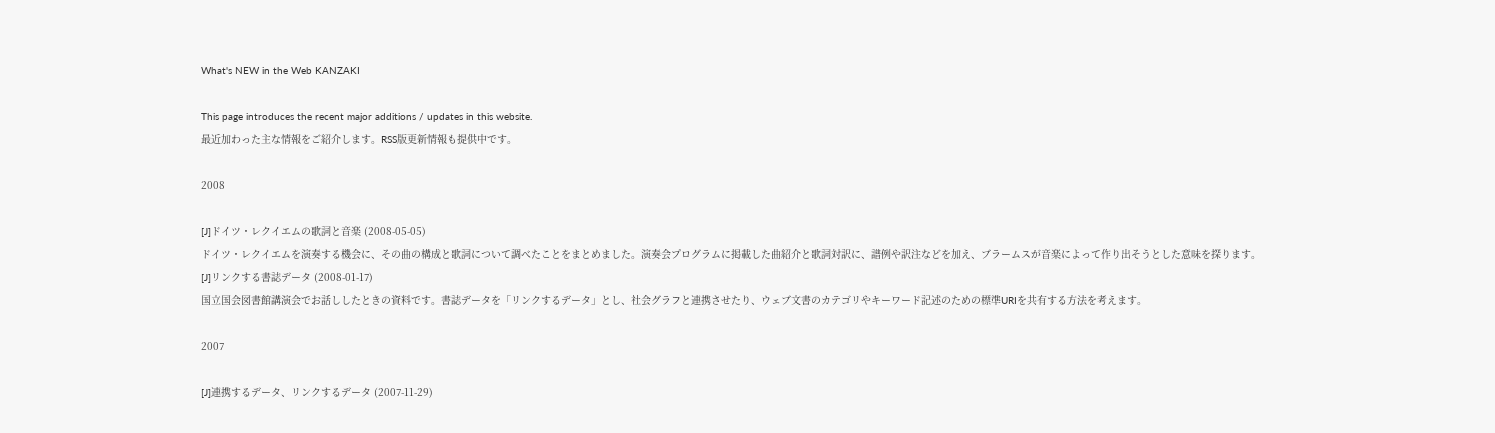What's NEW in the Web KANZAKI

This page introduces the recent major additions / updates in this website.
最近加わった主な情報をご紹介します。RSS版更新情報も提供中です。

2008

[J]ドイツ・レクイエムの歌詞と音楽 (2008-05-05)
ドイツ・レクイエムを演奏する機会に、その曲の構成と歌詞について調べたことをまとめました。演奏会プログラムに掲載した曲紹介と歌詞対訳に、譜例や訳注などを加え、ブラームスが音楽によって作り出そうとした意味を探ります。
[J]リンクする書誌データ (2008-01-17)
国立国会図書館講演会でお話ししたときの資料です。書誌データを「リンクするデータ」とし、社会グラフと連携させたり、ウェブ文書のカテゴリやキーワード記述のための標準URIを共有する方法を考えます。

2007

[J]連携するデータ、リンクするデータ (2007-11-29)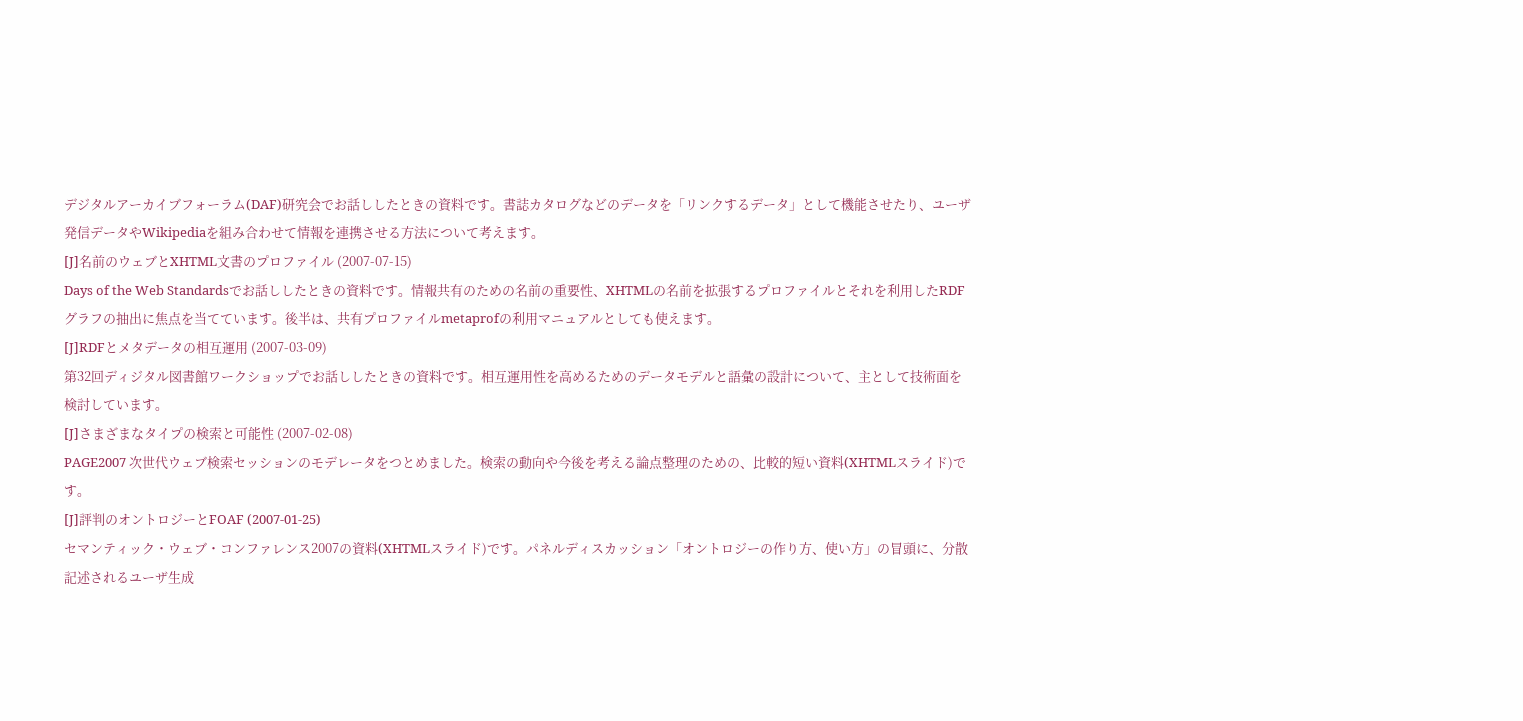デジタルアーカイブフォーラム(DAF)研究会でお話ししたときの資料です。書誌カタログなどのデータを「リンクするデータ」として機能させたり、ユーザ発信データやWikipediaを組み合わせて情報を連携させる方法について考えます。
[J]名前のウェブとXHTML文書のプロファイル (2007-07-15)
Days of the Web Standardsでお話ししたときの資料です。情報共有のための名前の重要性、XHTMLの名前を拡張するプロファイルとそれを利用したRDFグラフの抽出に焦点を当てています。後半は、共有プロファイルmetaprofの利用マニュアルとしても使えます。
[J]RDFとメタデータの相互運用 (2007-03-09)
第32回ディジタル図書館ワークショップでお話ししたときの資料です。相互運用性を高めるためのデータモデルと語彙の設計について、主として技術面を検討しています。
[J]さまざまなタイプの検索と可能性 (2007-02-08)
PAGE2007 次世代ウェブ検索セッションのモデレータをつとめました。検索の動向や今後を考える論点整理のための、比較的短い資料(XHTMLスライド)です。
[J]評判のオントロジーとFOAF (2007-01-25)
セマンティック・ウェブ・コンファレンス2007の資料(XHTMLスライド)です。パネルディスカッション「オントロジーの作り方、使い方」の冒頭に、分散記述されるユーザ生成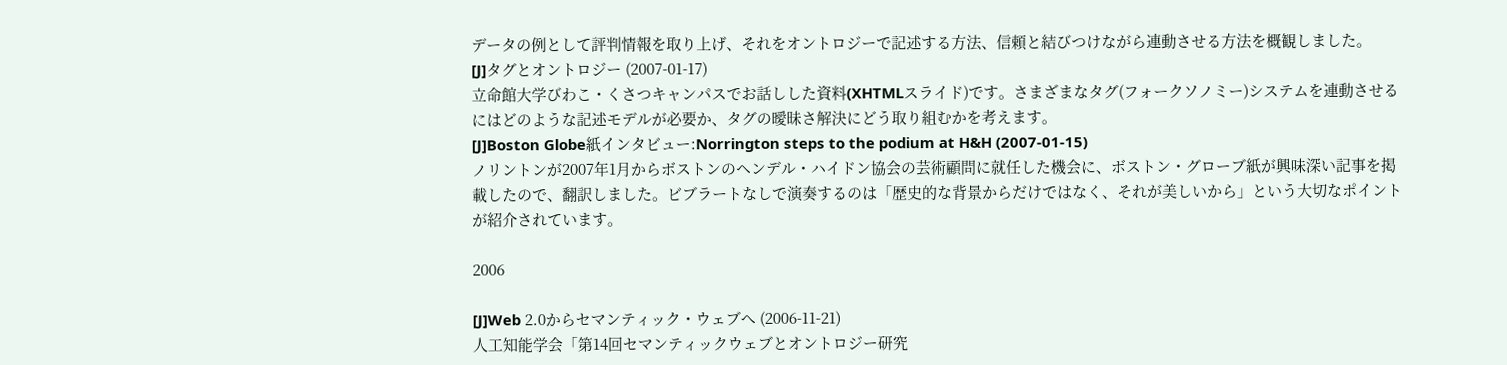データの例として評判情報を取り上げ、それをオントロジーで記述する方法、信頼と結びつけながら連動させる方法を概観しました。
[J]タグとオントロジー (2007-01-17)
立命館大学びわこ・くさつキャンパスでお話しした資料(XHTMLスライド)です。さまざまなタグ(フォークソノミー)システムを連動させるにはどのような記述モデルが必要か、タグの曖昧さ解決にどう取り組むかを考えます。
[J]Boston Globe紙インタビュー:Norrington steps to the podium at H&H (2007-01-15)
ノリントンが2007年1月からボストンのヘンデル・ハイドン協会の芸術顧問に就任した機会に、ボストン・グローブ紙が興味深い記事を掲載したので、翻訳しました。ビブラートなしで演奏するのは「歴史的な背景からだけではなく、それが美しいから」という大切なポイントが紹介されています。

2006

[J]Web 2.0からセマンティック・ウェブへ (2006-11-21)
人工知能学会「第14回セマンティックウェブとオントロジー研究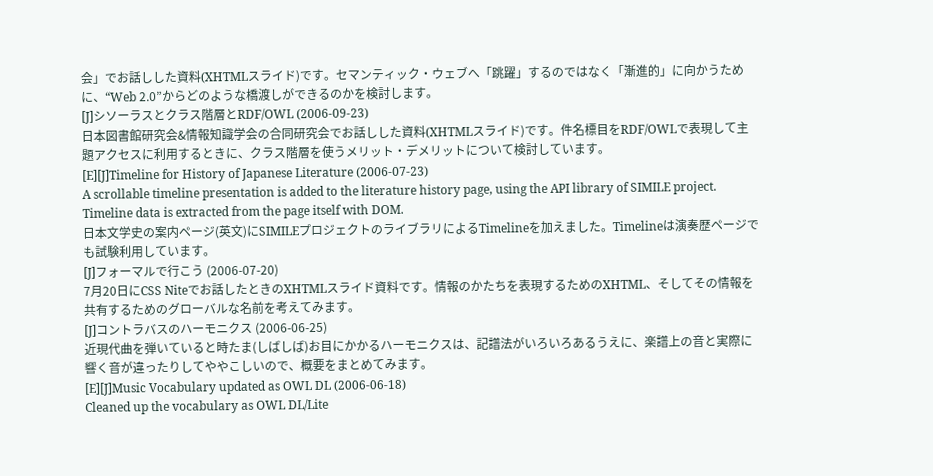会」でお話しした資料(XHTMLスライド)です。セマンティック・ウェブへ「跳躍」するのではなく「漸進的」に向かうために、“Web 2.0”からどのような橋渡しができるのかを検討します。
[J]シソーラスとクラス階層とRDF/OWL (2006-09-23)
日本図書館研究会&情報知識学会の合同研究会でお話しした資料(XHTMLスライド)です。件名標目をRDF/OWLで表現して主題アクセスに利用するときに、クラス階層を使うメリット・デメリットについて検討しています。
[E][J]Timeline for History of Japanese Literature (2006-07-23)
A scrollable timeline presentation is added to the literature history page, using the API library of SIMILE project. Timeline data is extracted from the page itself with DOM.
日本文学史の案内ページ(英文)にSIMILEプロジェクトのライブラリによるTimelineを加えました。Timelineは演奏歴ページでも試験利用しています。
[J]フォーマルで行こう (2006-07-20)
7月20日にCSS Niteでお話したときのXHTMLスライド資料です。情報のかたちを表現するためのXHTML、そしてその情報を共有するためのグローバルな名前を考えてみます。
[J]コントラバスのハーモニクス (2006-06-25)
近現代曲を弾いていると時たま(しばしば)お目にかかるハーモニクスは、記譜法がいろいろあるうえに、楽譜上の音と実際に響く音が違ったりしてややこしいので、概要をまとめてみます。
[E][J]Music Vocabulary updated as OWL DL (2006-06-18)
Cleaned up the vocabulary as OWL DL/Lite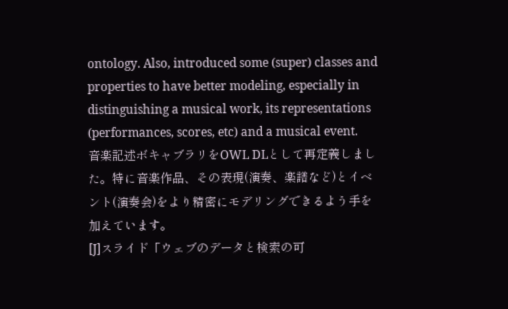ontology. Also, introduced some (super) classes and properties to have better modeling, especially in distinguishing a musical work, its representations (performances, scores, etc) and a musical event.
音楽記述ボキャブラリをOWL DLとして再定義しました。特に音楽作品、その表現(演奏、楽譜など)とイベント(演奏会)をより精密にモデリングできるよう手を加えています。
[J]スライド「ウェブのデータと検索の可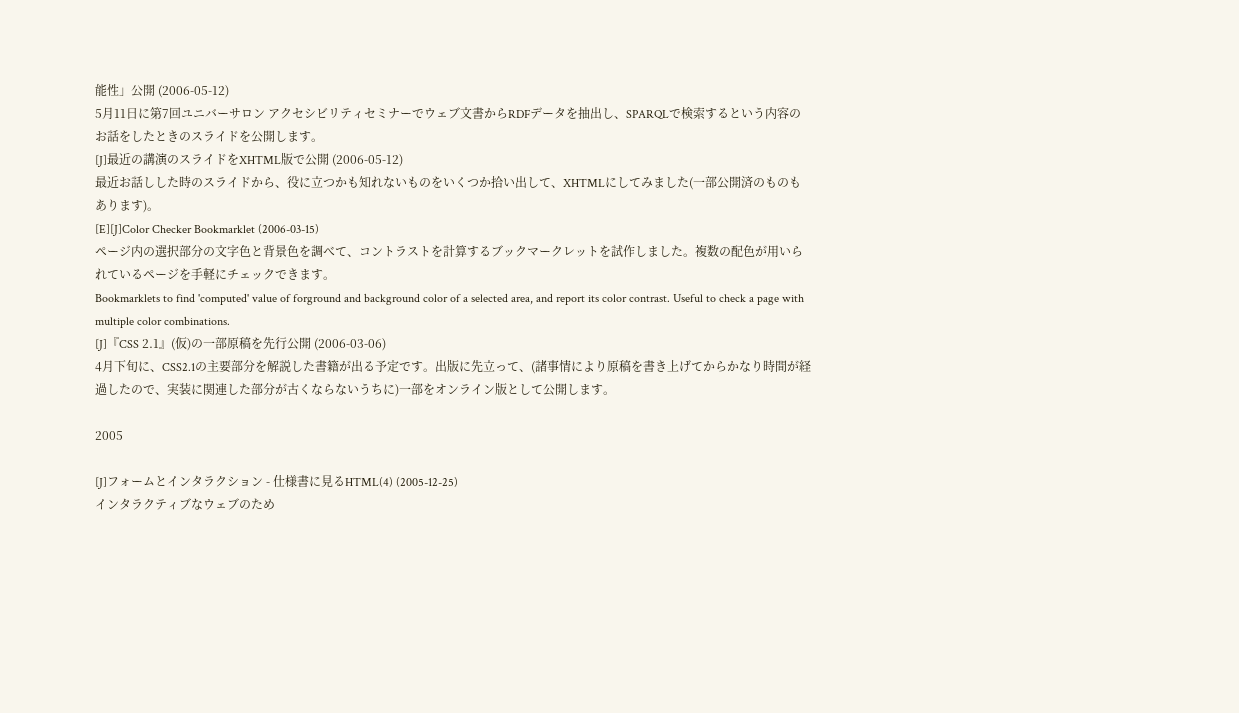能性」公開 (2006-05-12)
5月11日に第7回ユニバーサロン アクセシビリティセミナーでウェブ文書からRDFデータを抽出し、SPARQLで検索するという内容のお話をしたときのスライドを公開します。
[J]最近の講演のスライドをXHTML版で公開 (2006-05-12)
最近お話しした時のスライドから、役に立つかも知れないものをいくつか拾い出して、XHTMLにしてみました(一部公開済のものもあります)。
[E][J]Color Checker Bookmarklet (2006-03-15)
ページ内の選択部分の文字色と背景色を調べて、コントラストを計算するブックマークレットを試作しました。複数の配色が用いられているページを手軽にチェックできます。
Bookmarklets to find 'computed' value of forground and background color of a selected area, and report its color contrast. Useful to check a page with multiple color combinations.
[J]『CSS 2.1』(仮)の一部原稿を先行公開 (2006-03-06)
4月下旬に、CSS2.1の主要部分を解説した書籍が出る予定です。出版に先立って、(諸事情により原稿を書き上げてからかなり時間が経過したので、実装に関連した部分が古くならないうちに)一部をオンライン版として公開します。

2005

[J]フォームとインタラクション - 仕様書に見るHTML(4) (2005-12-25)
インタラクティブなウェブのため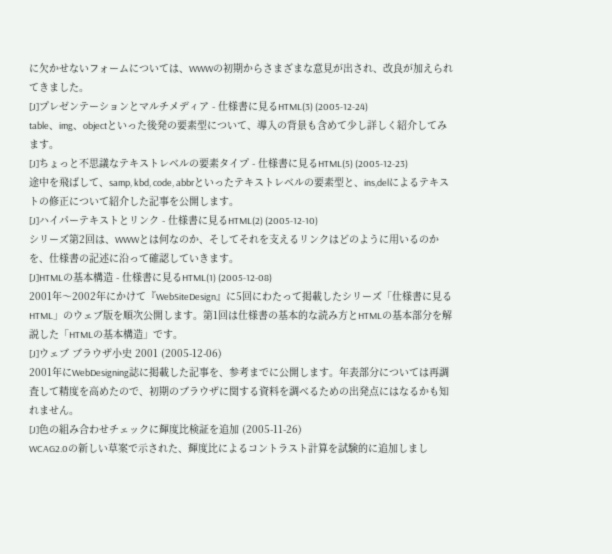に欠かせないフォームについては、WWWの初期からさまざまな意見が出され、改良が加えられてきました。
[J]プレゼンテーションとマルチメディア - 仕様書に見るHTML(3) (2005-12-24)
table、img、objectといった後発の要素型について、導入の背景も含めて少し詳しく紹介してみます。
[J]ちょっと不思議なテキストレベルの要素タイプ - 仕様書に見るHTML(5) (2005-12-23)
途中を飛ばして、samp, kbd, code, abbrといったテキストレベルの要素型と、ins,delによるテキストの修正について紹介した記事を公開します。
[J]ハイパーテキストとリンク - 仕様書に見るHTML(2) (2005-12-10)
シリーズ第2回は、WWWとは何なのか、そしてそれを支えるリンクはどのように用いるのかを、仕様書の記述に沿って確認していきます。
[J]HTMLの基本構造 - 仕様書に見るHTML(1) (2005-12-08)
2001年〜2002年にかけて『WebSiteDesign』に5回にわたって掲載したシリーズ「仕様書に見るHTML」のウェブ版を順次公開します。第1回は仕様書の基本的な読み方とHTMLの基本部分を解説した「HTMLの基本構造」です。
[J]ウェブ ブラウザ小史 2001 (2005-12-06)
2001年にWebDesigning誌に掲載した記事を、参考までに公開します。年表部分については再調査して精度を高めたので、初期のブラウザに関する資料を調べるための出発点にはなるかも知れません。
[J]色の組み合わせチェックに輝度比検証を追加 (2005-11-26)
WCAG2.0の新しい草案で示された、輝度比によるコントラスト計算を試験的に追加しまし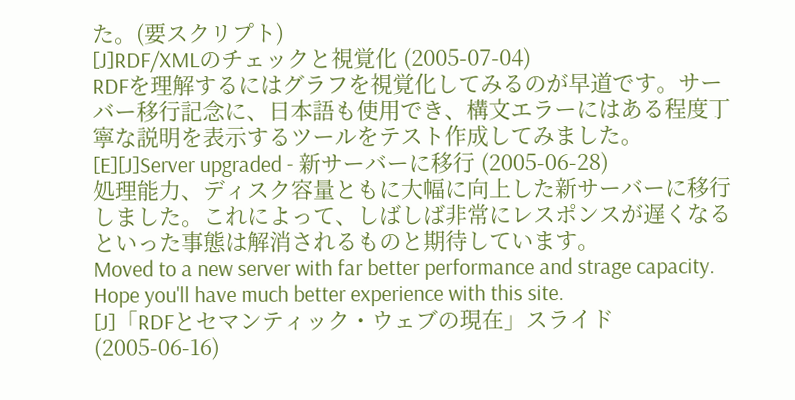た。(要スクリプト)
[J]RDF/XMLのチェックと視覚化 (2005-07-04)
RDFを理解するにはグラフを視覚化してみるのが早道です。サーバー移行記念に、日本語も使用でき、構文エラーにはある程度丁寧な説明を表示するツールをテスト作成してみました。
[E][J]Server upgraded - 新サーバーに移行 (2005-06-28)
処理能力、ディスク容量ともに大幅に向上した新サーバーに移行しました。これによって、しばしば非常にレスポンスが遅くなるといった事態は解消されるものと期待しています。
Moved to a new server with far better performance and strage capacity. Hope you'll have much better experience with this site.
[J]「RDFとセマンティック・ウェブの現在」スライド (2005-06-16)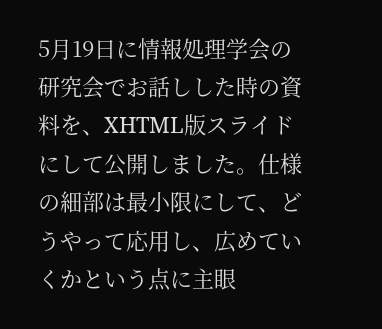5月19日に情報処理学会の研究会でお話しした時の資料を、XHTML版スライドにして公開しました。仕様の細部は最小限にして、どうやって応用し、広めていくかという点に主眼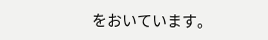をおいています。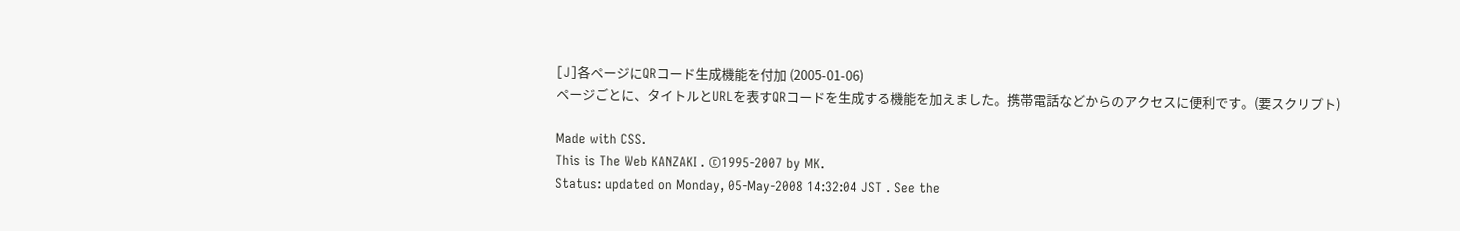[J]各ページにQRコード生成機能を付加 (2005-01-06)
ページごとに、タイトルとURLを表すQRコードを生成する機能を加えました。携帯電話などからのアクセスに便利です。(要スクリプト)

Made with CSS.
This is The Web KANZAKI . ©1995-2007 by MK.
Status: updated on Monday, 05-May-2008 14:32:04 JST . See the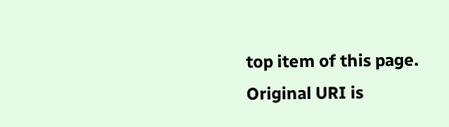top item of this page.
Original URI is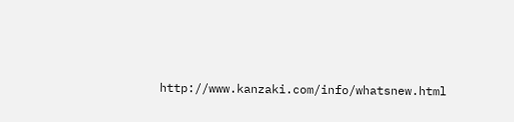http://www.kanzaki.com/info/whatsnew.html